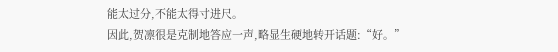能太过分,不能太得寸进尺。
因此,贺凛很是克制地答应一声,略显生硬地转开话题:“好。”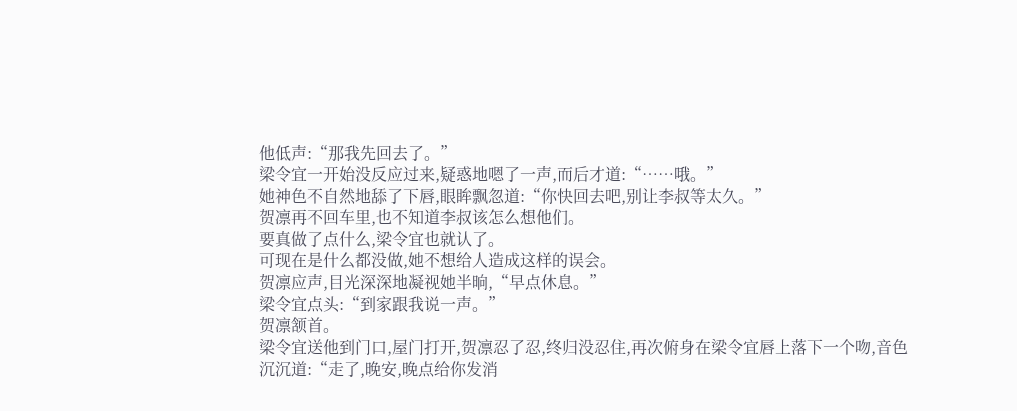他低声:“那我先回去了。”
梁令宜一开始没反应过来,疑惑地嗯了一声,而后才道:“……哦。”
她神色不自然地舔了下唇,眼眸飘忽道:“你快回去吧,别让李叔等太久。”
贺凛再不回车里,也不知道李叔该怎么想他们。
要真做了点什么,梁令宜也就认了。
可现在是什么都没做,她不想给人造成这样的误会。
贺凛应声,目光深深地凝视她半晌,“早点休息。”
梁令宜点头:“到家跟我说一声。”
贺凛颔首。
梁令宜送他到门口,屋门打开,贺凛忍了忍,终归没忍住,再次俯身在梁令宜唇上落下一个吻,音色沉沉道:“走了,晚安,晚点给你发消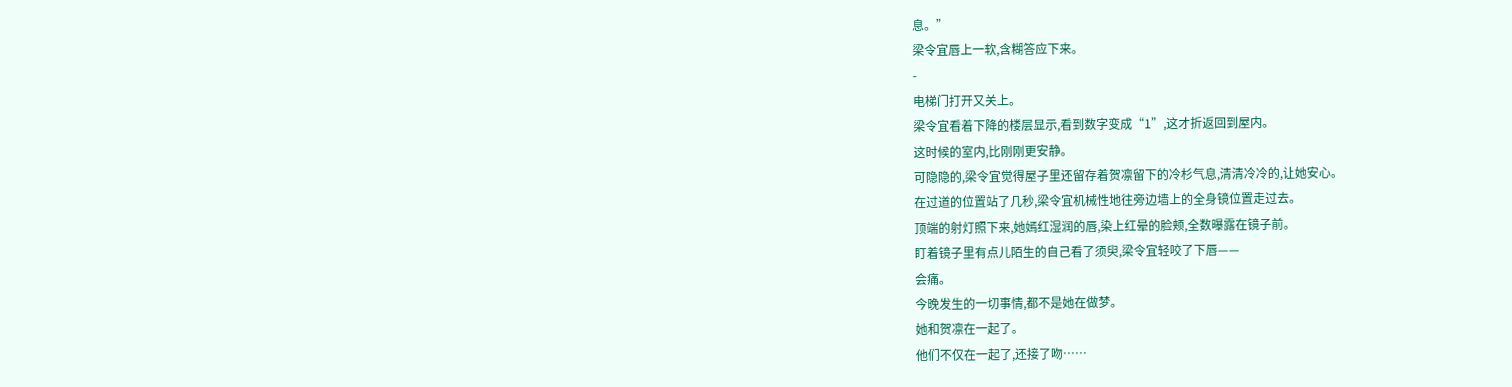息。”
梁令宜唇上一软,含糊答应下来。
-
电梯门打开又关上。
梁令宜看着下降的楼层显示,看到数字变成“1”,这才折返回到屋内。
这时候的室内,比刚刚更安静。
可隐隐的,梁令宜觉得屋子里还留存着贺凛留下的冷杉气息,清清冷冷的,让她安心。
在过道的位置站了几秒,梁令宜机械性地往旁边墙上的全身镜位置走过去。
顶端的射灯照下来,她嫣红湿润的唇,染上红晕的脸颊,全数曝露在镜子前。
盯着镜子里有点儿陌生的自己看了须臾,梁令宜轻咬了下唇——
会痛。
今晚发生的一切事情,都不是她在做梦。
她和贺凛在一起了。
他们不仅在一起了,还接了吻……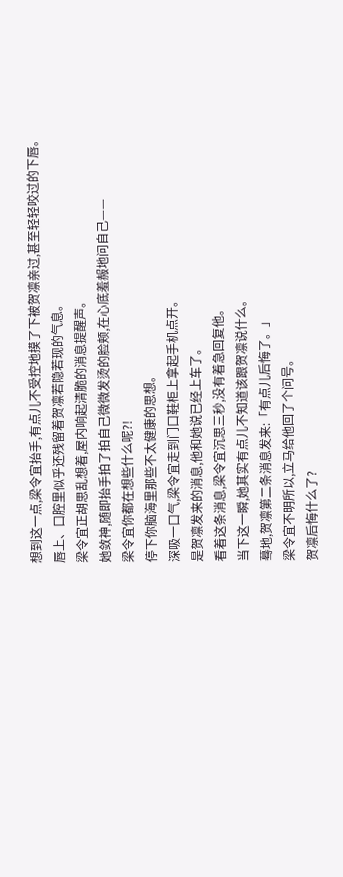想到这一点,梁令宜抬手,有点儿不受控地摸了下被贺凛亲过,甚至轻轻咬过的下唇。
唇上、口腔里似乎还残留着贺凛若隐若现的气息。
梁令宜正胡思乱想着,屋内响起清脆的消息提醒声。
她敛神,随即抬手拍了拍自己微微发烫的脸颊,在心底羞赧地问自己——
梁令宜你都在想些什么呢?!
停下你脑海里那些不太健康的思想。
深吸一口气,梁令宜走到门口鞋柜上拿起手机点开。
是贺凛发来的消息,他和她说已经上车了。
看着这条消息,梁令宜沉思三秒,没有着急回复他。
当下这一瞬,她其实有点儿不知道该跟贺凛说什么。
蓦地,贺凛第二条消息发来:「有点儿后悔了。」
梁令宜不明所以,立马给他回了个问号。
贺凛后悔什么了?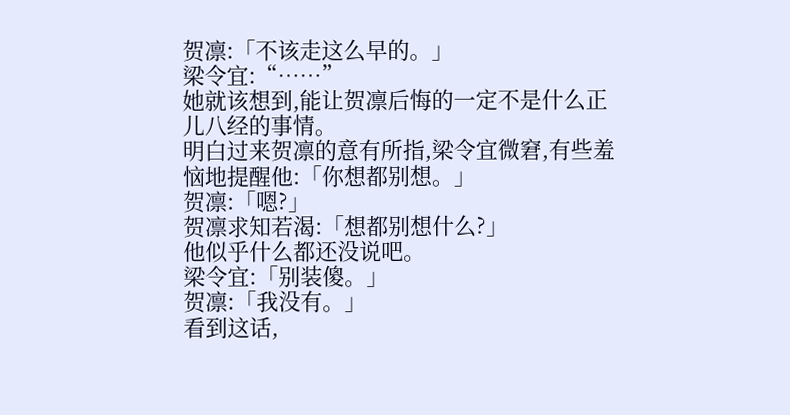贺凛:「不该走这么早的。」
梁令宜:“……”
她就该想到,能让贺凛后悔的一定不是什么正儿八经的事情。
明白过来贺凛的意有所指,梁令宜微窘,有些羞恼地提醒他:「你想都别想。」
贺凛:「嗯?」
贺凛求知若渴:「想都别想什么?」
他似乎什么都还没说吧。
梁令宜:「别装傻。」
贺凛:「我没有。」
看到这话,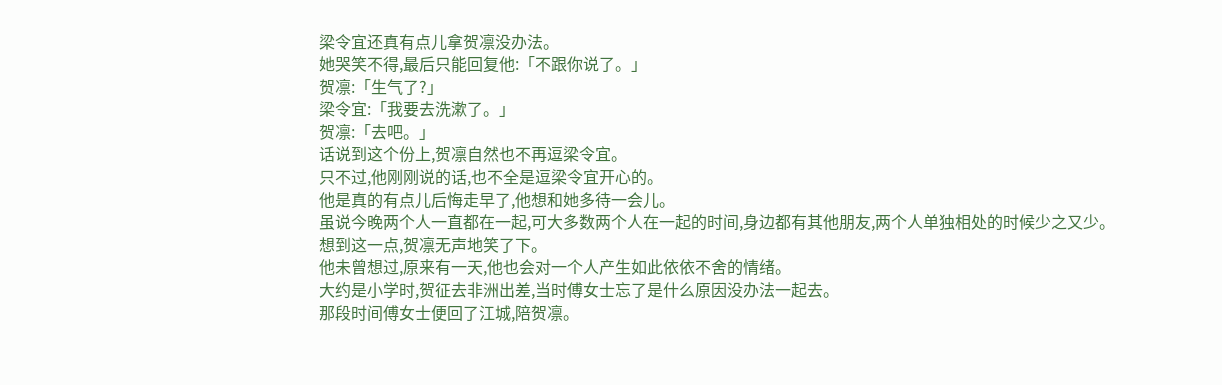梁令宜还真有点儿拿贺凛没办法。
她哭笑不得,最后只能回复他:「不跟你说了。」
贺凛:「生气了?」
梁令宜:「我要去洗漱了。」
贺凛:「去吧。」
话说到这个份上,贺凛自然也不再逗梁令宜。
只不过,他刚刚说的话,也不全是逗梁令宜开心的。
他是真的有点儿后悔走早了,他想和她多待一会儿。
虽说今晚两个人一直都在一起,可大多数两个人在一起的时间,身边都有其他朋友,两个人单独相处的时候少之又少。
想到这一点,贺凛无声地笑了下。
他未曾想过,原来有一天,他也会对一个人产生如此依依不舍的情绪。
大约是小学时,贺征去非洲出差,当时傅女士忘了是什么原因没办法一起去。
那段时间傅女士便回了江城,陪贺凛。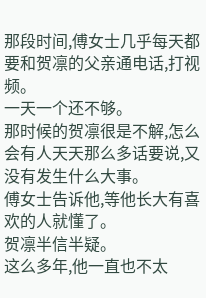那段时间,傅女士几乎每天都要和贺凛的父亲通电话,打视频。
一天一个还不够。
那时候的贺凛很是不解,怎么会有人天天那么多话要说,又没有发生什么大事。
傅女士告诉他,等他长大有喜欢的人就懂了。
贺凛半信半疑。
这么多年,他一直也不太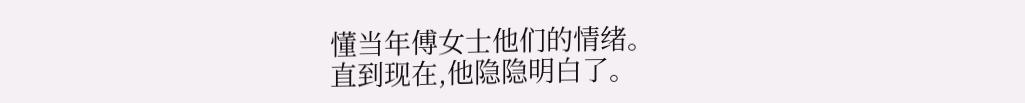懂当年傅女士他们的情绪。
直到现在,他隐隐明白了。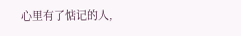心里有了惦记的人,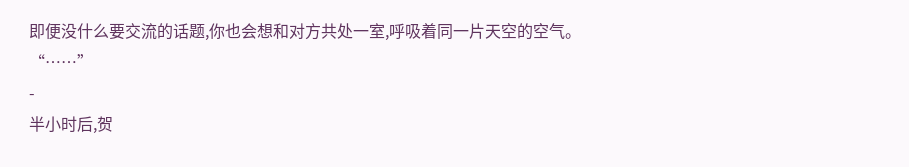即便没什么要交流的话题,你也会想和对方共处一室,呼吸着同一片天空的空气。
“……”
-
半小时后,贺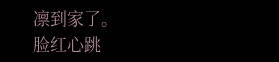凛到家了。
脸红心跳